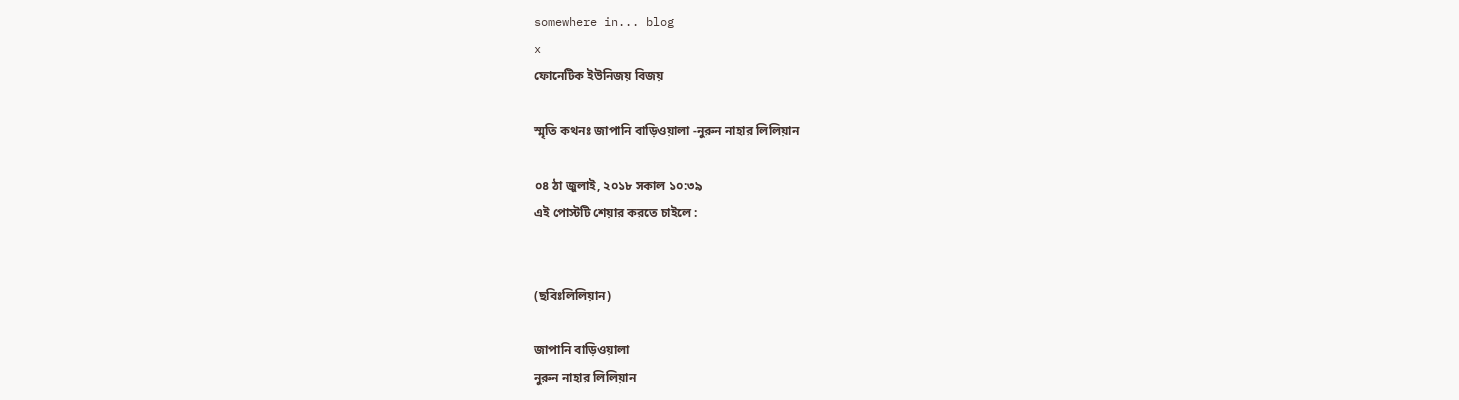somewhere in... blog
x
ফোনেটিক ইউনিজয় বিজয়

স্মৃতি কথনঃ জাপানি বাড়িওয়ালা -নুরুন নাহার লিলিয়ান

০৪ ঠা জুলাই, ২০১৮ সকাল ১০:৩৯
এই পোস্টটি শেয়ার করতে চাইলে :


(ছবিঃলিলিয়ান)

জাপানি বাড়িওয়ালা
নুরুন নাহার লিলিয়ান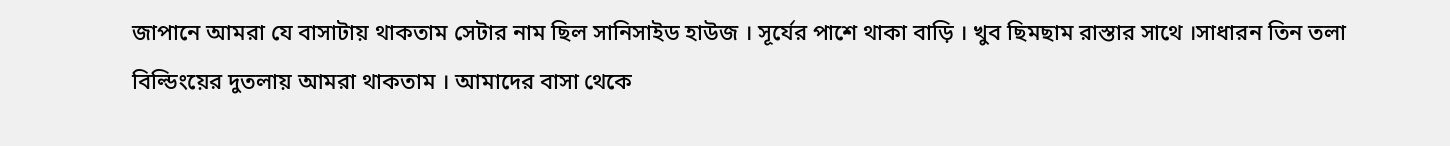জাপানে আমরা যে বাসাটায় থাকতাম সেটার নাম ছিল সানিসাইড হাউজ । সূর্যের পাশে থাকা বাড়ি । খুব ছিমছাম রাস্তার সাথে ।সাধারন তিন তলা বিল্ডিংয়ের দুতলায় আমরা থাকতাম । আমাদের বাসা থেকে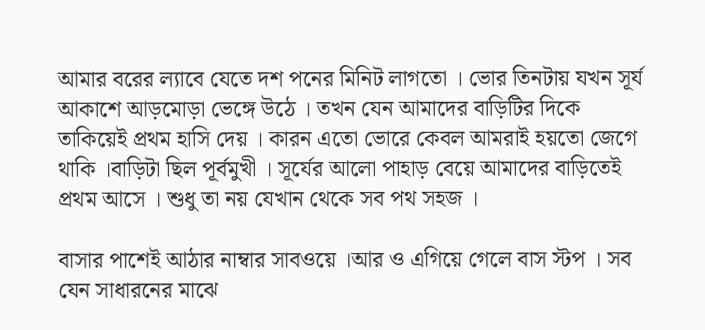আমার বরের ল্যাবে যেতে দশ পনের মিনিট লাগতো । ভোর তিনটায় যখন সূর্য আকাশে আড়মোড়া ভেঙ্গে উঠে । তখন যেন আমাদের বাড়িটির দিকে তাকিয়েই প্রথম হাসি দেয় । কারন এতো ভোরে কেবল আমরাই হয়তো জেগে থাকি ।বাড়িটা ছিল পূর্বমুখী । সূর্যের আলো পাহাড় বেয়ে আমাদের বাড়িতেই প্রথম আসে । শুধু তা নয় যেখান থেকে সব পথ সহজ ।

বাসার পাশেই আঠার নাম্বার সাবওয়ে ।আর ও এগিয়ে গেলে বাস স্টপ । সব যেন সাধারনের মাঝে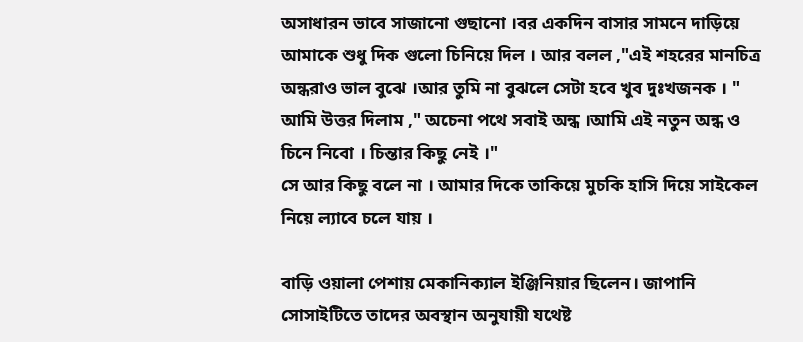অসাধারন ভাবে সাজানো গুছানো ।বর একদিন বাসার সামনে দাড়িয়ে আমাকে শুধু দিক গুলো চিনিয়ে দিল । আর বলল ,"এই শহরের মানচিত্র অন্ধরাও ভাল বুঝে ।আর তুমি না বুঝলে সেটা হবে খুব দুঃখজনক । "
আমি উত্তর দিলাম ," অচেনা পথে সবাই অন্ধ ।আমি এই নতুন অন্ধ ও চিনে নিবো । চিন্তার কিছু নেই ।"
সে আর কিছু বলে না । আমার দিকে তাকিয়ে মুচকি হাসি দিয়ে সাইকেল নিয়ে ল্যাবে চলে যায় ।

বাড়ি ওয়ালা পেশায় মেকানিক্যাল ইঞ্জিনিয়ার ছিলেন। জাপানি সোসাইটিতে তাদের অবস্থান অনুযায়ী যথেষ্ট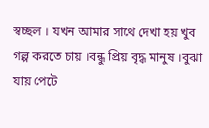স্বচ্ছল । যখন আমার সাথে দেখা হয় খুব গল্প করতে চায় ।বন্ধু প্রিয় বৃদ্ধ মানুষ ।বুঝা যায় পেটে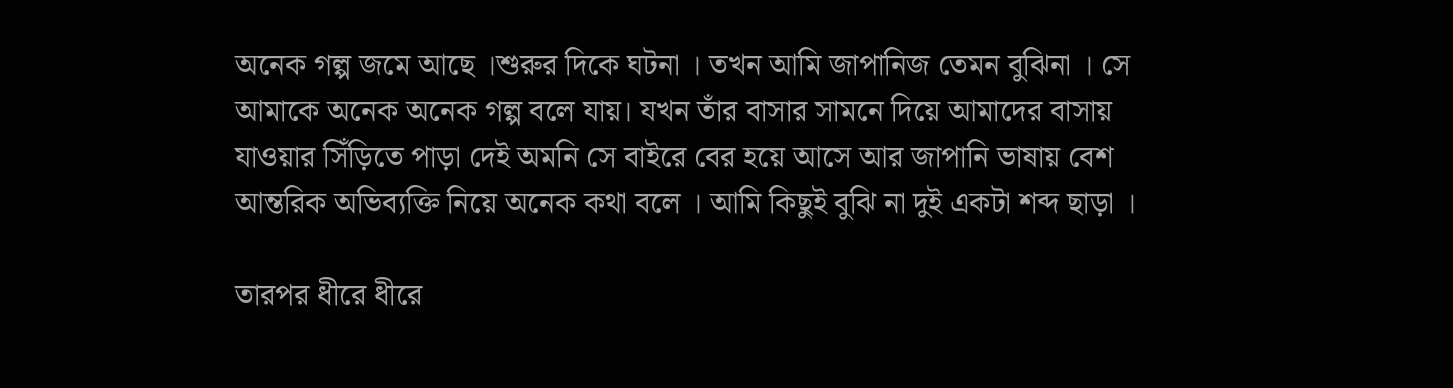অনেক গল্প জমে আছে ।শুরুর দিকে ঘটনা । তখন আমি জাপানিজ তেমন বুঝিনা । সে আমাকে অনেক অনেক গল্প বলে যায়। যখন তাঁর বাসার সামনে দিয়ে আমাদের বাসায় যাওয়ার সিঁড়িতে পাড়া দেই অমনি সে বাইরে বের হয়ে আসে আর জাপানি ভাষায় বেশ আন্তরিক অভিব্যক্তি নিয়ে অনেক কথা বলে । আমি কিছুই বুঝি না দুই একটা শব্দ ছাড়া ।

তারপর ধীরে ধীরে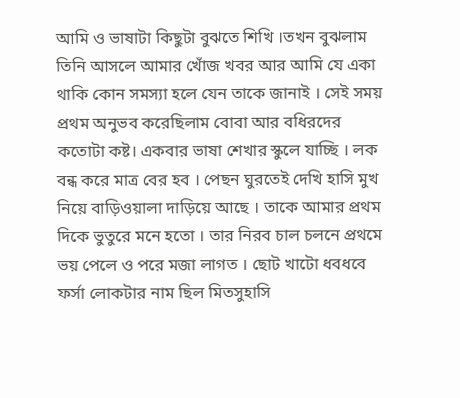আমি ও ভাষাটা কিছুটা বুঝতে শিখি ।তখন বুঝলাম তিনি আসলে আমার খোঁজ খবর আর আমি যে একা থাকি কোন সমস্যা হলে যেন তাকে জানাই । সেই সময় প্রথম অনুভব করেছিলাম বোবা আর বধিরদের কতোটা কষ্ট। একবার ভাষা শেখার স্কুলে যাচ্ছি । লক বন্ধ করে মাত্র বের হব । পেছন ঘুরতেই দেখি হাসি মুখ নিয়ে বাড়িওয়ালা দাড়িয়ে আছে । তাকে আমার প্রথম দিকে ভুতুরে মনে হতো । তার নিরব চাল চলনে প্রথমে ভয় পেলে ও পরে মজা লাগত । ছোট খাটো ধবধবে ফর্সা লোকটার নাম ছিল মিতসুহাসি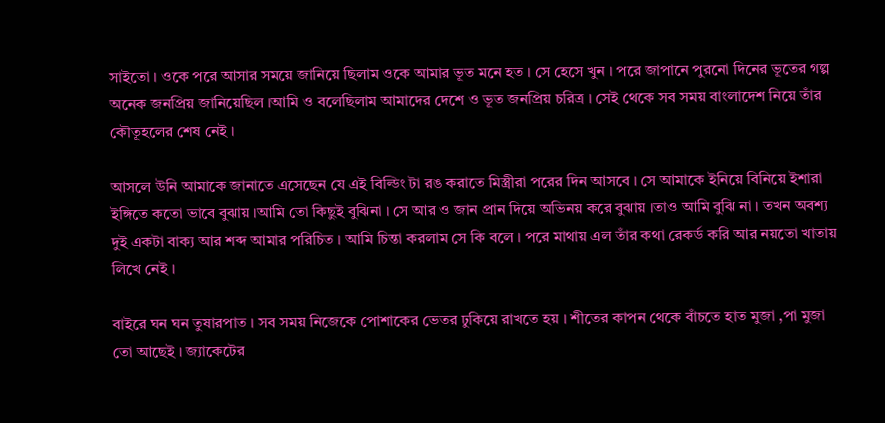সাইতো । ওকে পরে আসার সময়ে জানিয়ে ছিলাম ওকে আমার ভূত মনে হত । সে হেসে খুন । পরে জাপানে পুরনো দিনের ভূতের গল্প অনেক জনপ্রিয় জানিয়েছিল ।আমি ও বলেছিলাম আমাদের দেশে ও ভূত জনপ্রিয় চরিত্র । সেই থেকে সব সময় বাংলাদেশ নিয়ে তাঁর কৌতূহলের শেষ নেই ।

আসলে উনি আমাকে জানাতে এসেছেন যে এই বিল্ডিং টা রঙ করাতে মিস্ত্রীরা পরের দিন আসবে । সে আমাকে ইনিয়ে বিনিয়ে ইশারা ইঙ্গিতে কতো ভাবে বুঝায় ।আমি তো কিছুই বুঝিনা । সে আর ও জান প্রান দিয়ে অভিনয় করে বুঝায় ।তাও আমি বুঝি না । তখন অবশ্য দুই একটা বাক্য আর শব্দ আমার পরিচিত । আমি চিন্তা করলাম সে কি বলে । পরে মাথায় এল তাঁর কথা রেকর্ড করি আর নয়তো খাতায় লিখে নেই ।

বাইরে ঘন ঘন তুষারপাত । সব সময় নিজেকে পোশাকের ভেতর ঢুকিয়ে রাখতে হয় । শীতের কাপন থেকে বাঁচতে হাত মুজা ,পা মুজা তো আছেই । জ্যাকেটের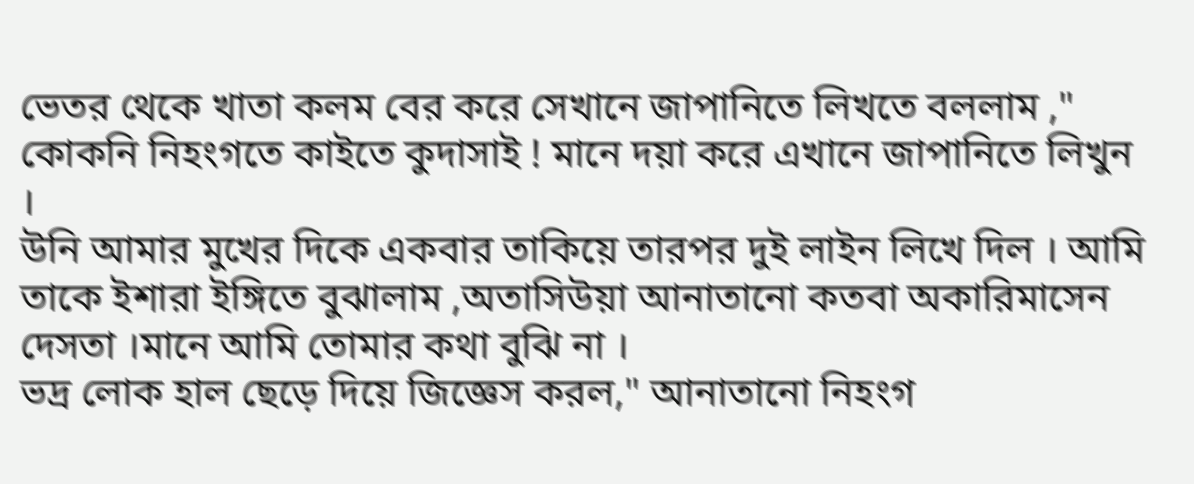ভেতর থেকে খাতা কলম বের করে সেখানে জাপানিতে লিখতে বললাম ," কোকনি নিহংগতে কাইতে কুদাসাই ! মানে দয়া করে এখানে জাপানিতে লিখুন ।
উনি আমার মুখের দিকে একবার তাকিয়ে তারপর দুই লাইন লিখে দিল । আমি তাকে ইশারা ইঙ্গিতে বুঝালাম ,অতাসিউয়া আনাতানো কতবা অকারিমাসেন দেসতা ।মানে আমি তোমার কথা বুঝি না ।
ভদ্র লোক হাল ছেড়ে দিয়ে জিজ্ঞেস করল," আনাতানো নিহংগ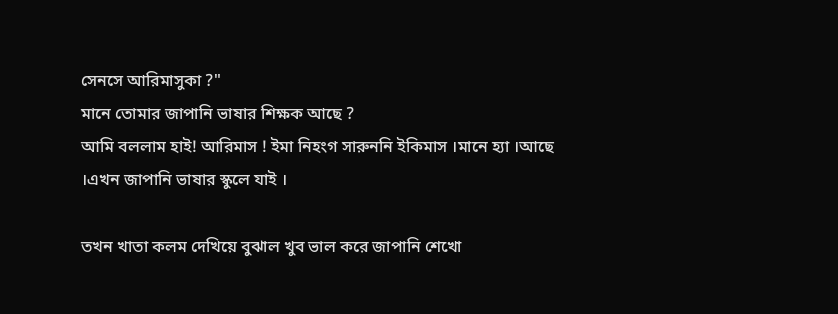সেনসে আরিমাসুকা ?"
মানে তোমার জাপানি ভাষার শিক্ষক আছে ?
আমি বললাম হাই! আরিমাস ! ইমা নিহংগ সারুননি ইকিমাস ।মানে হ্যা ।আছে ।এখন জাপানি ভাষার স্কুলে যাই ।

তখন খাতা কলম দেখিয়ে বুঝাল খুব ভাল করে জাপানি শেখো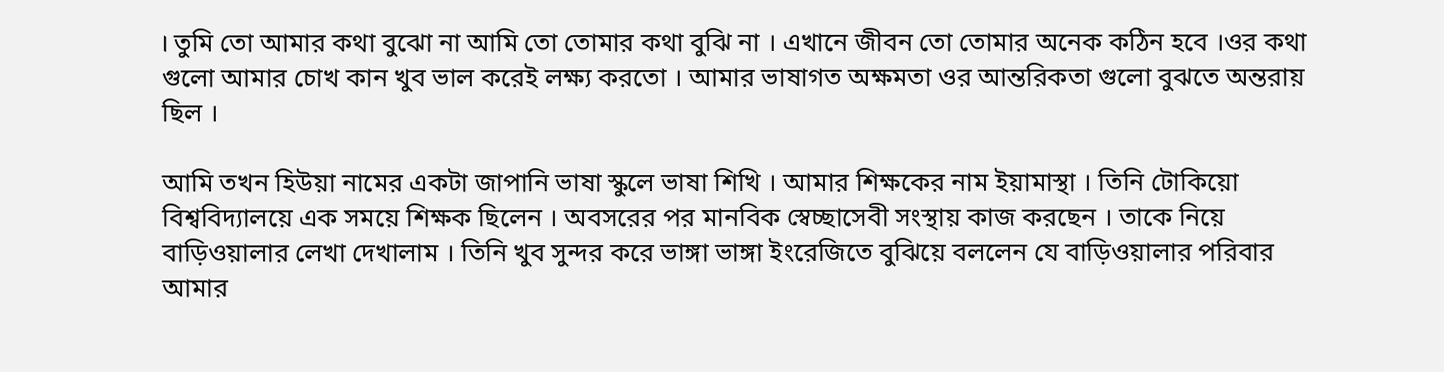। তুমি তো আমার কথা বুঝো না আমি তো তোমার কথা বুঝি না । এখানে জীবন তো তোমার অনেক কঠিন হবে ।ওর কথা গুলো আমার চোখ কান খুব ভাল করেই লক্ষ্য করতো । আমার ভাষাগত অক্ষমতা ওর আন্তরিকতা গুলো বুঝতে অন্তরায় ছিল ।

আমি তখন হিউয়া নামের একটা জাপানি ভাষা স্কুলে ভাষা শিখি । আমার শিক্ষকের নাম ইয়ামাস্থা । তিনি টোকিয়ো বিশ্ববিদ্যালয়ে এক সময়ে শিক্ষক ছিলেন । অবসরের পর মানবিক স্বেচ্ছাসেবী সংস্থায় কাজ করছেন । তাকে নিয়ে বাড়িওয়ালার লেখা দেখালাম । তিনি খুব সুন্দর করে ভাঙ্গা ভাঙ্গা ইংরেজিতে বুঝিয়ে বললেন যে বাড়িওয়ালার পরিবার আমার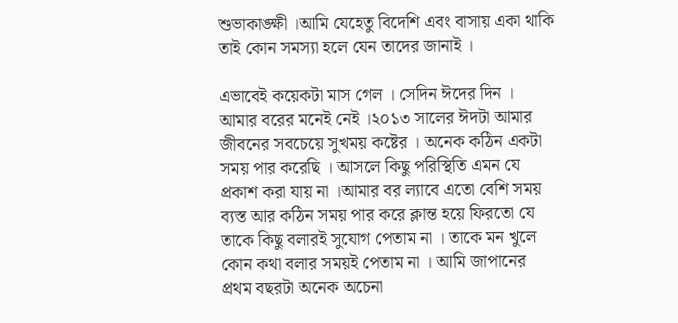শুভাকাঙ্ক্ষী ।আমি যেহেতু বিদেশি এবং বাসায় একা থাকি তাই কোন সমস্যা হলে যেন তাদের জানাই ।

এভাবেই কয়েকটা মাস গেল । সেদিন ঈদের দিন । আমার বরের মনেই নেই ।২০১৩ সালের ঈদটা আমার জীবনের সবচেয়ে সুখময় কষ্টের । অনেক কঠিন একটা সময় পার করেছি । আসলে কিছু পরিস্থিতি এমন যে প্রকাশ করা যায় না ।আমার বর ল্যাবে এতো বেশি সময় ব্যস্ত আর কঠিন সময় পার করে ক্লান্ত হয়ে ফিরতো যে তাকে কিছু বলারই সুযোগ পেতাম না । তাকে মন খুলে কোন কথা বলার সময়ই পেতাম না । আমি জাপানের প্রথম বছরটা অনেক অচেনা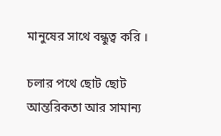মানুষের সাথে বন্ধুত্ব করি ।

চলার পথে ছোট ছোট আন্তরিকতা আর সামান্য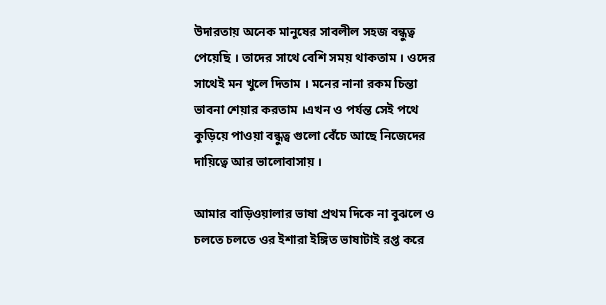উদারতায় অনেক মানুষের সাবলীল সহজ বন্ধুত্ব পেয়েছি । তাদের সাথে বেশি সময় থাকতাম । ওদের সাথেই মন খুলে দিতাম । মনের নানা রকম চিন্তা ভাবনা শেয়ার করতাম ।এখন ও পর্যন্ত সেই পথে কুড়িয়ে পাওয়া বন্ধুত্ব গুলো বেঁচে আছে নিজেদের দায়িত্বে আর ভালোবাসায় ।

আমার বাড়িওয়ালার ভাষা প্রথম দিকে না বুঝলে ও চলতে চলতে ওর ইশারা ইঙ্গিত ভাষাটাই রপ্ত করে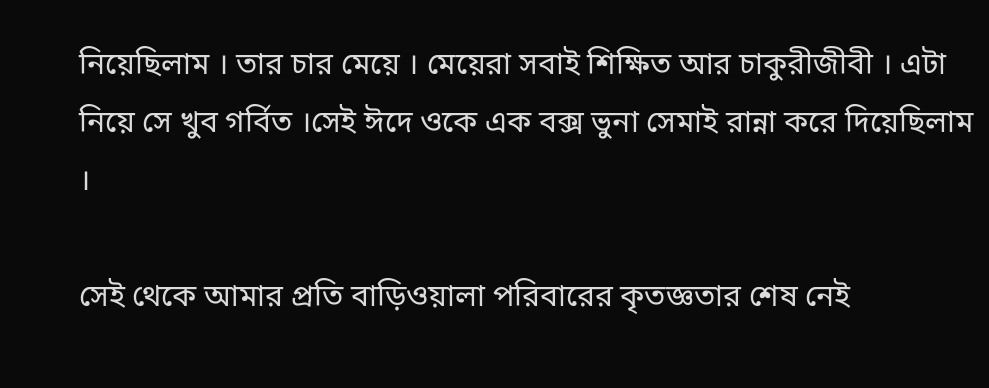নিয়েছিলাম । তার চার মেয়ে । মেয়েরা সবাই শিক্ষিত আর চাকুরীজীবী । এটা নিয়ে সে খুব গর্বিত ।সেই ঈদে ওকে এক বক্স ভুনা সেমাই রান্না করে দিয়েছিলাম ।

সেই থেকে আমার প্রতি বাড়িওয়ালা পরিবারের কৃতজ্ঞতার শেষ নেই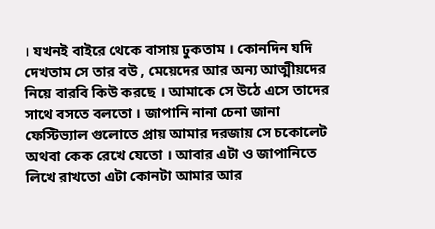। যখনই বাইরে থেকে বাসায় ঢুকতাম । কোনদিন যদি দেখতাম সে তার বউ , মেয়েদের আর অন্য আত্মীয়দের নিয়ে বারবি কিউ করছে । আমাকে সে উঠে এসে তাদের সাথে বসতে বলতো । জাপানি নানা চেনা জানা ফেস্টিভ্যাল গুলোতে প্রায় আমার দরজায় সে চকোলেট অথবা কেক রেখে যেতো । আবার এটা ও জাপানিতে লিখে রাখতো এটা কোনটা আমার আর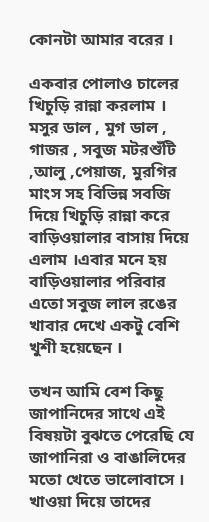কোনটা আমার বরের ।

একবার পোলাও চালের খিচুড়ি রান্না করলাম । মসুর ডাল , মুগ ডাল , গাজর , সবুজ মটরশুঁটি ,আলু ,পেয়াজ, মুরগির মাংস সহ বিভিন্ন সবজি দিয়ে খিচুড়ি রান্না করে বাড়িওয়ালার বাসায় দিয়ে এলাম ।এবার মনে হয় বাড়িওয়ালার পরিবার এতো সবুজ লাল রঙের খাবার দেখে একটু বেশি খুশী হয়েছেন ।

তখন আমি বেশ কিছু জাপানিদের সাথে এই বিষয়টা বুঝতে পেরেছি যে জাপানিরা ও বাঙালিদের মতো খেতে ভালোবাসে । খাওয়া দিয়ে তাদের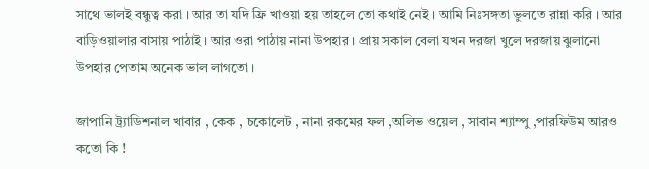সাথে ভালই বন্ধুত্ব করা । আর তা যদি ফ্রি খাওয়া হয় তাহলে তো কথাই নেই । আমি নিঃসঙ্গতা ভুলতে রান্না করি । আর বাড়িওয়ালার বাসায় পাঠাই । আর ওরা পাঠায় নানা উপহার । প্রায় সকাল বেলা যখন দরজা খুলে দরজায় ঝুলানো উপহার পেতাম অনেক ভাল লাগতো ।

জাপানি ট্র্যাডিশনাল খাবার , কেক , চকোলেট , নানা রকমের ফল ,অলিভ ওয়েল , সাবান শ্যাম্পু ,পারফিউম আরও কতো কি !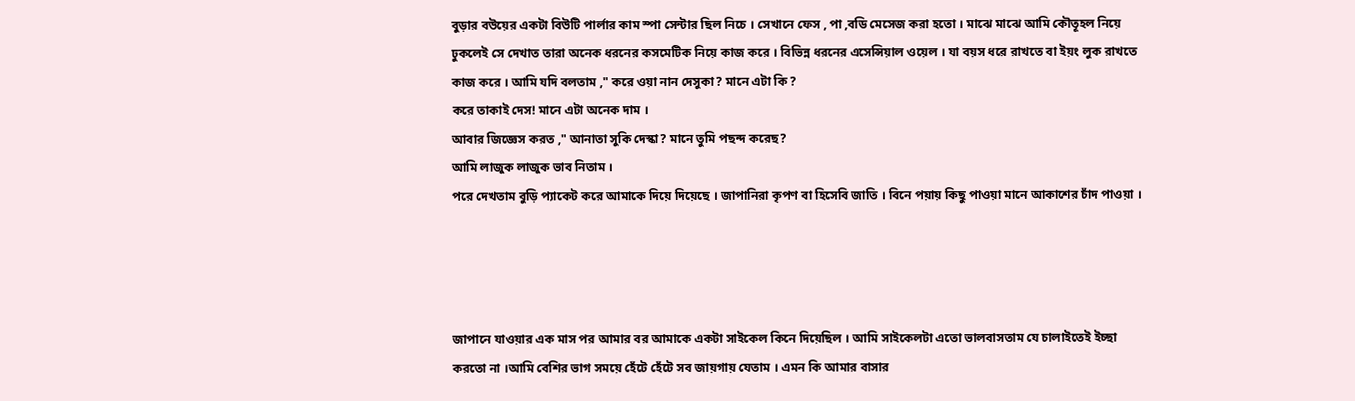বুড়ার বউয়ের একটা বিউটি পার্লার কাম স্পা সেন্টার ছিল নিচে । সেখানে ফেস , পা ,বডি মেসেজ করা হতো । মাঝে মাঝে আমি কৌতূহল নিয়ে ঢুকলেই সে দেখাত তারা অনেক ধরনের কসমেটিক নিয়ে কাজ করে । বিভিন্ন ধরনের এসেন্সিয়াল ওয়েল । যা বয়স ধরে রাখতে বা ইয়ং লুক রাখতে কাজ করে । আমি যদি বলতাম ," করে ওয়া নান দেসুকা? মানে এটা কি ?
করে তাকাই দেস! মানে এটা অনেক দাম ।
আবার জিজ্ঞেস করত ," আনাতা সুকি দেস্কা? মানে তুমি পছন্দ করেছ?
আমি লাজুক লাজুক ভাব নিতাম ।
পরে দেখতাম বুড়ি প্যাকেট করে আমাকে দিয়ে দিয়েছে । জাপানিরা কৃপণ বা হিসেবি জাতি । বিনে পয়ায় কিছু পাওয়া মানে আকাশের চাঁদ পাওয়া ।




জাপানে যাওয়ার এক মাস পর আমার বর আমাকে একটা সাইকেল কিনে দিয়েছিল । আমি সাইকেলটা এতো ভালবাসতাম যে চালাইতেই ইচ্ছা করতো না ।আমি বেশির ভাগ সময়ে হেঁটে হেঁটে সব জায়গায় যেতাম । এমন কি আমার বাসার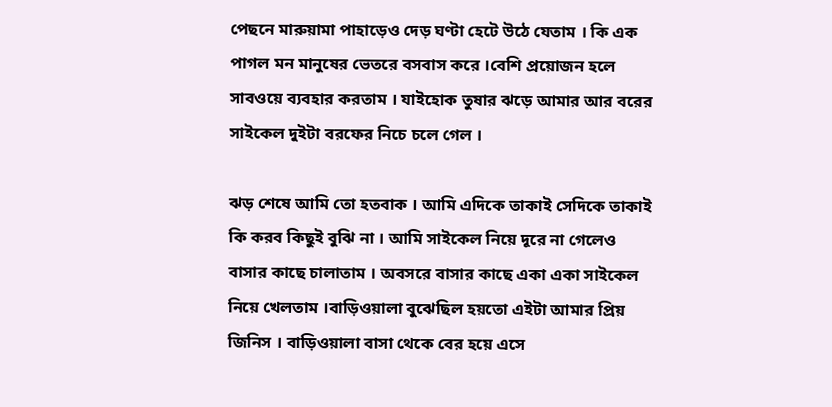পেছনে মারুয়ামা পাহাড়েও দেড় ঘণ্টা হেটে উঠে যেতাম । কি এক পাগল মন মানুষের ভেতরে বসবাস করে ।বেশি প্রয়োজন হলে সাবওয়ে ব্যবহার করতাম । যাইহোক তুষার ঝড়ে আমার আর বরের সাইকেল দুইটা বরফের নিচে চলে গেল ।

ঝড় শেষে আমি তো হতবাক । আমি এদিকে তাকাই সেদিকে তাকাই কি করব কিছুই বুঝি না । আমি সাইকেল নিয়ে দূরে না গেলেও বাসার কাছে চালাতাম । অবসরে বাসার কাছে একা একা সাইকেল নিয়ে খেলতাম ।বাড়িওয়ালা বুঝেছিল হয়তো এইটা আমার প্রিয় জিনিস । বাড়িওয়ালা বাসা থেকে বের হয়ে এসে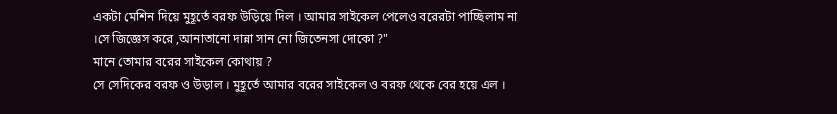একটা মেশিন দিয়ে মুহূর্তে বরফ উড়িয়ে দিল । আমার সাইকেল পেলেও বরেরটা পাচ্ছিলাম না ।সে জিজ্ঞেস করে ,আনাতানো দান্না সান নো জিতেনসা দোকো ?"
মানে তোমার বরের সাইকেল কোথায় ?
সে সেদিকের বরফ ও উড়াল । মুহূর্তে আমার বরের সাইকেল ও বরফ থেকে বের হয়ে এল ।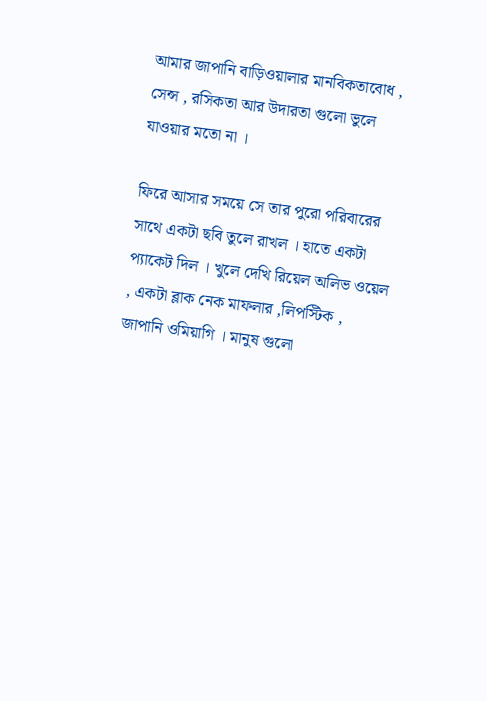আমার জাপানি বাড়িওয়ালার মানবিকতাবোধ , সেন্স , রসিকতা আর উদারতা গুলো ভুলে যাওয়ার মতো না ।

ফিরে আসার সময়ে সে তার পুরো পরিবারের সাথে একটা ছবি তুলে রাখল । হাতে একটা প্যাকেট দিল । খুলে দেখি রিয়েল অলিভ ওয়েল , একটা ব্লাক নেক মাফলার ,লিপস্টিক , জাপানি ওমিয়াগি । মানুষ গুলো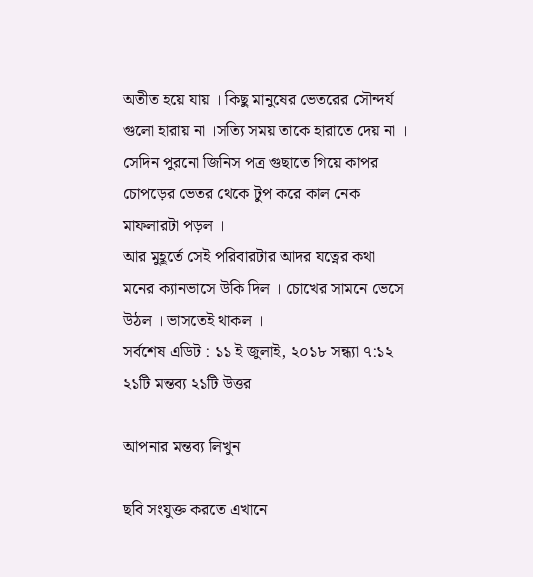অতীত হয়ে যায় । কিছু মানুষের ভেতরের সৌন্দর্য গুলো হারায় না ।সত্যি সময় তাকে হারাতে দেয় না । সেদিন পুরনো জিনিস পত্র গুছাতে গিয়ে কাপর চোপড়ের ভেতর থেকে টুপ করে কাল নেক মাফলারটা পড়ল ।
আর মুহূর্তে সেই পরিবারটার আদর যত্নের কথা মনের ক্যানভাসে উকি দিল । চোখের সামনে ভেসে উঠল । ভাসতেই থাকল ।
সর্বশেষ এডিট : ১১ ই জুলাই, ২০১৮ সন্ধ্যা ৭:১২
২১টি মন্তব্য ২১টি উত্তর

আপনার মন্তব্য লিখুন

ছবি সংযুক্ত করতে এখানে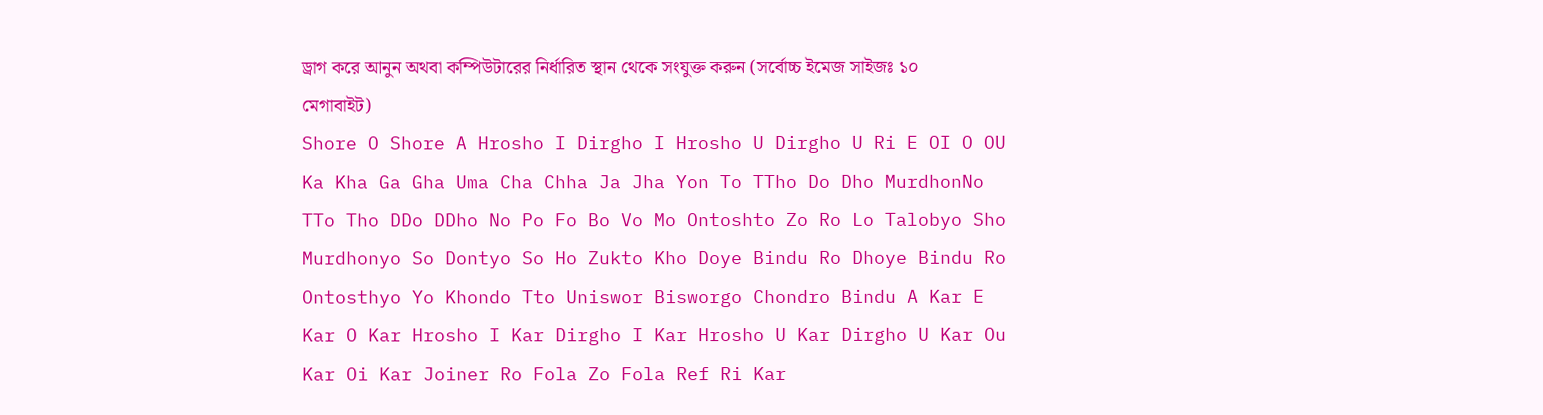ড্রাগ করে আনুন অথবা কম্পিউটারের নির্ধারিত স্থান থেকে সংযুক্ত করুন (সর্বোচ্চ ইমেজ সাইজঃ ১০ মেগাবাইট)
Shore O Shore A Hrosho I Dirgho I Hrosho U Dirgho U Ri E OI O OU Ka Kha Ga Gha Uma Cha Chha Ja Jha Yon To TTho Do Dho MurdhonNo TTo Tho DDo DDho No Po Fo Bo Vo Mo Ontoshto Zo Ro Lo Talobyo Sho Murdhonyo So Dontyo So Ho Zukto Kho Doye Bindu Ro Dhoye Bindu Ro Ontosthyo Yo Khondo Tto Uniswor Bisworgo Chondro Bindu A Kar E Kar O Kar Hrosho I Kar Dirgho I Kar Hrosho U Kar Dirgho U Kar Ou Kar Oi Kar Joiner Ro Fola Zo Fola Ref Ri Kar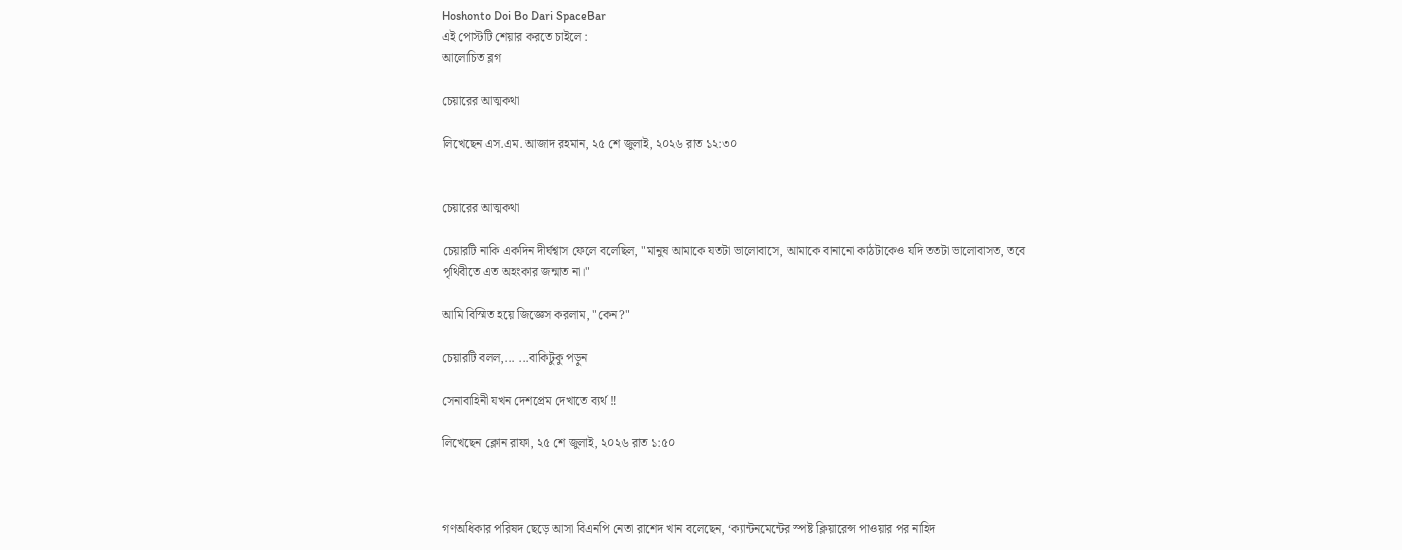Hoshonto Doi Bo Dari SpaceBar
এই পোস্টটি শেয়ার করতে চাইলে :
আলোচিত ব্লগ

চেয়ারের আত্মকথা

লিখেছেন এস.এম. আজাদ রহমান, ২৫ শে জুলাই, ২০২৬ রাত ১২:৩০


চেয়ারের আত্মকথা

চেয়ারটি নাকি একদিন দীর্ঘশ্বাস ফেলে বলেছিল, "মানুষ আমাকে যতটা ভালোবাসে, আমাকে বানানো কাঠটাকেও যদি ততটা ভালোবাসত, তবে পৃথিবীতে এত অহংকার জন্মাত না।"

আমি বিস্মিত হয়ে জিজ্ঞেস করলাম, "কেন?"

চেয়ারটি বলল,... ...বাকিটুকু পড়ুন

সেনাবাহিনী যখন দেশপ্রেম দেখাতে ব্যর্থ ‼

লিখেছেন ক্লোন রাফা, ২৫ শে জুলাই, ২০২৬ রাত ১:৫০



গণঅধিকার পরিষদ ছেড়ে আসা বিএনপি নেতা রাশেদ খান বলেছেন, ‘ক্যান্টনমেন্টের স্পষ্ট ক্লিয়ারেন্স পাওয়ার পর নাহিদ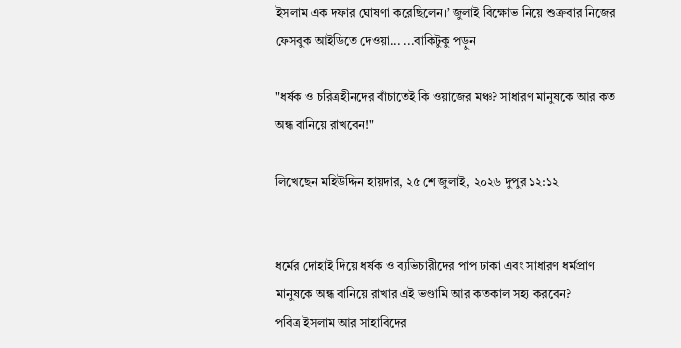ইসলাম এক দফার ঘোষণা করেছিলেন।’ জুলাই বিক্ষোভ নিয়ে শুক্রবার নিজের ফেসবুক আইডিতে দেওয়া... ...বাকিটুকু পড়ুন

"ধর্ষক ও চরিত্রহীনদের বাঁচাতেই কি ওয়াজের মঞ্চ? সাধারণ মানুষকে আর কত অন্ধ বানিয়ে রাখবেন!"

লিখেছেন মহিউদ্দিন হায়দার, ২৫ শে জুলাই, ২০২৬ দুপুর ১২:১২


ধর্মের দোহাই দিয়ে ধর্ষক ও ব্যভিচারীদের পাপ ঢাকা এবং সাধারণ ধর্মপ্রাণ মানুষকে অন্ধ বানিয়ে রাখার এই ভণ্ডামি আর কতকাল সহ্য করবেন?
পবিত্র ইসলাম আর সাহাবিদের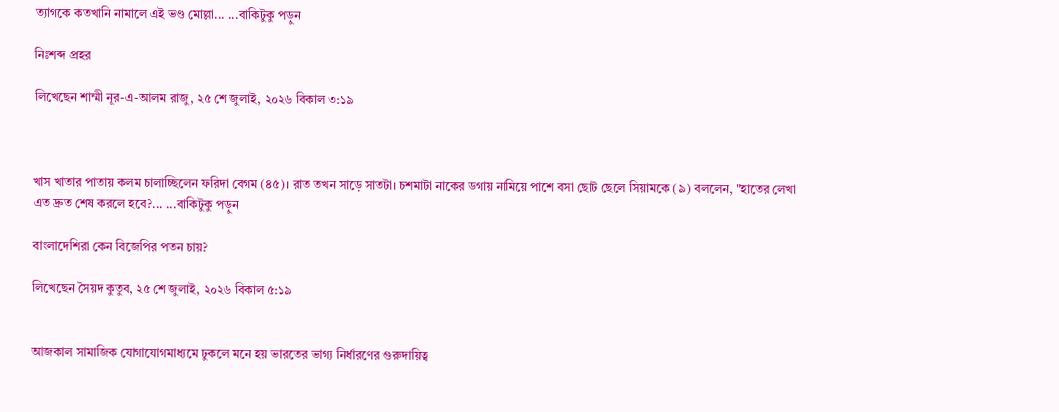ত্যাগকে কতখানি নামালে এই ভণ্ড মোল্লা... ...বাকিটুকু পড়ুন

নিঃশব্দ প্রহর

লিখেছেন শাম্মী নূর-এ-আলম রাজু, ২৫ শে জুলাই, ২০২৬ বিকাল ৩:১৯



খাস খাতার পাতায় কলম চালাচ্ছিলেন ফরিদা বেগম (৪৫)। রাত তখন সাড়ে সাতটা। চশমাটা নাকের ডগায় নামিয়ে পাশে বসা ছোট ছেলে সিয়ামকে (৯) বললেন, "হাতের লেখা এত দ্রুত শেষ করলে হবে?... ...বাকিটুকু পড়ুন

বাংলাদেশিরা কেন বিজেপির পতন চায়?

লিখেছেন সৈয়দ কুতুব, ২৫ শে জুলাই, ২০২৬ বিকাল ৫:১৯


আজকাল সামাজিক যোগাযোগমাধ্যমে ঢুকলে মনে হয় ভারতের ভাগ্য নির্ধারণের গুরুদায়িত্ব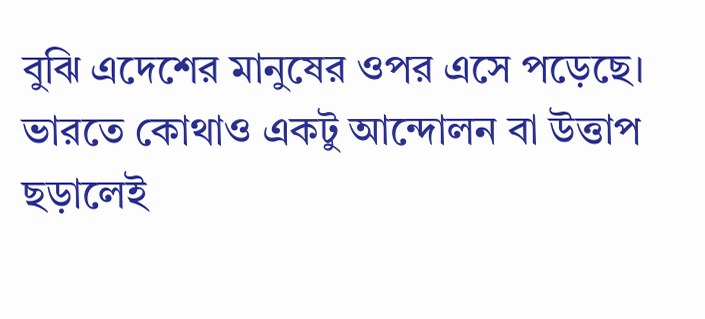বুঝি এদেশের মানুষের ওপর এসে পড়েছে। ভারতে কোথাও একটু আন্দোলন বা উত্তাপ ছড়ালেই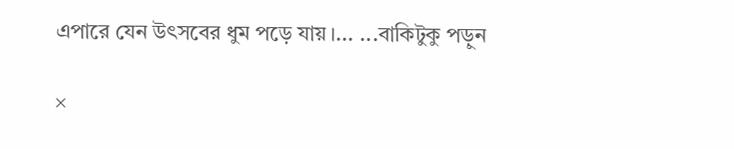এপারে যেন উৎসবের ধুম পড়ে যায়।... ...বাকিটুকু পড়ুন

×